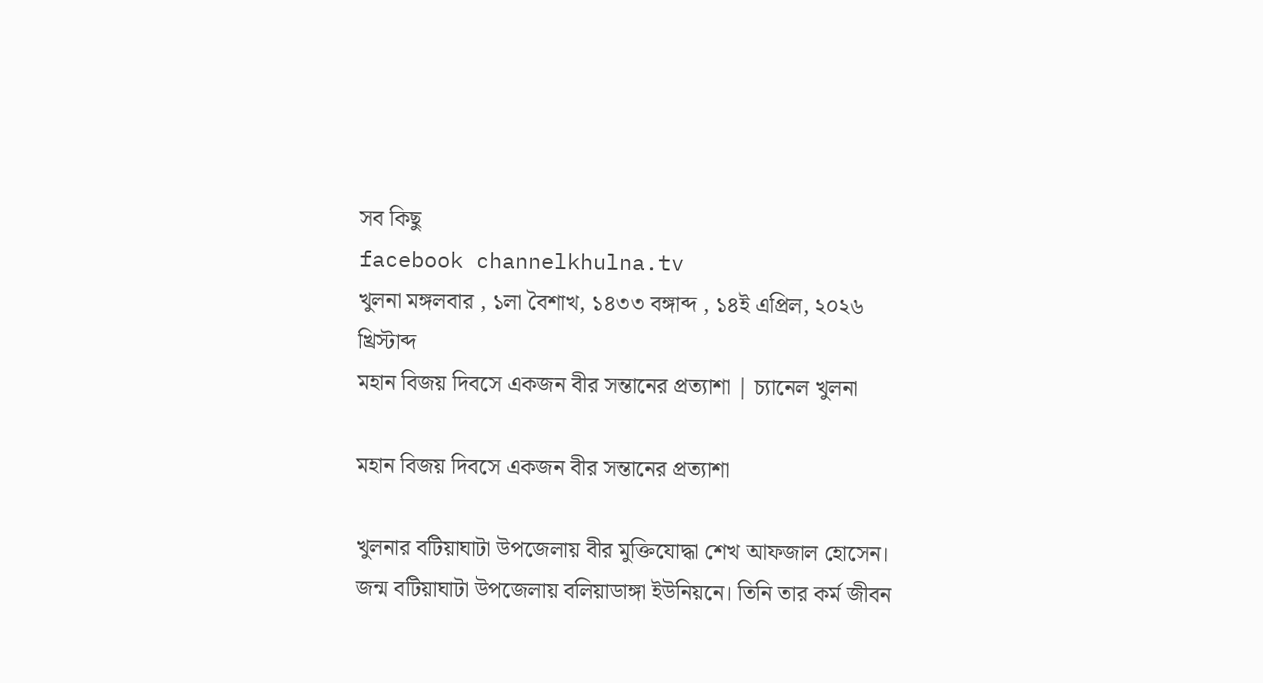সব কিছু
facebook channelkhulna.tv
খুলনা মঙ্গলবার , ১লা বৈশাখ, ১৪৩৩ বঙ্গাব্দ , ১৪ই এপ্রিল, ২০২৬ খ্রিস্টাব্দ
মহান বিজয় দিবসে একজন বীর সন্তানের প্রত্যাশা | চ্যানেল খুলনা

মহান বিজয় দিবসে একজন বীর সন্তানের প্রত্যাশা

খুলনার বটিয়াঘাটা উপজেলায় বীর মুক্তিযোদ্ধা শেখ আফজাল হোসেন। জন্ম বটিয়াঘাটা উপজেলায় বলিয়াডাঙ্গা ইউনিয়নে। তিনি তার কর্ম জীবন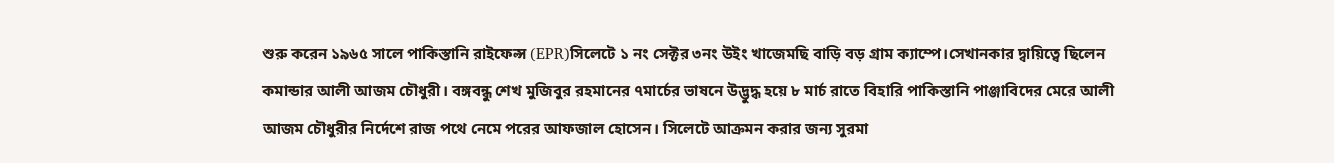শুরু করেন ১৯৬৫ সালে পাকিস্তানি রাইফেল্স (EPR)সিলেটে ১ নং সেক্টর ৩নং উইং খাজেমছি বাড়ি বড় গ্রাম ক্যাম্পে।সেখানকার দ্বায়িত্বে ছিলেন কমান্ডার আলী আজম চৌধুরী। বঙ্গবন্ধু শেখ মুজিবুর রহমানের ৭মার্চের ভাষনে উদ্ভুদ্ধ হয়ে ৮ মার্চ রাতে বিহারি পাকিস্তানি পাঞ্জাবিদের মেরে আলী আজম চৌধুরীর নির্দেশে রাজ পথে নেমে পরের আফজাল হোসেন। সিলেটে আক্রমন করার জন্য সুরমা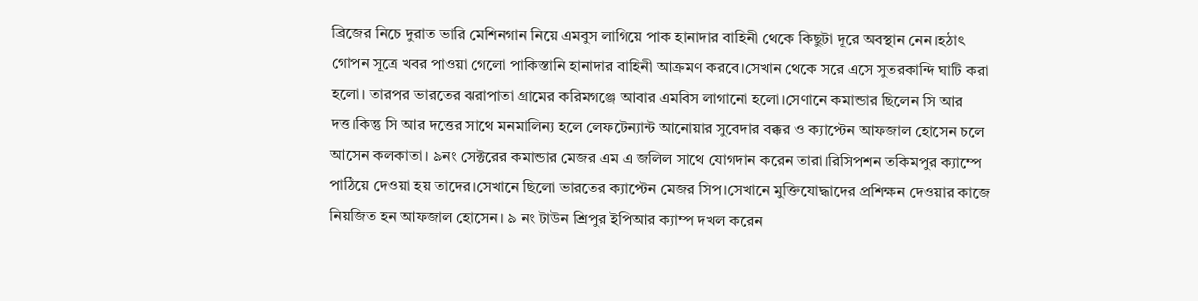ব্রিজের নিচে দুরাত ভারি মেশিনগান নিয়ে এমবুস লাগিয়ে পাক হানাদার বাহিনী থেকে কিছুটা দূরে অবস্থান নেন।হঠাৎ গোপন সূত্রে খবর পাওয়া গেলো পাকিস্তানি হানাদার বাহিনী আক্রমণ করবে।সেখান থেকে সরে এসে সুতরকান্দি ঘাটি করা হলো। তারপর ভারতের ঝরাপাতা গ্রামের করিমগঞ্জে আবার এমবিস লাগানো হলো।সেণানে কমান্ডার ছিলেন সি আর দত্ত।কিন্তু সি আর দত্তের সাথে মনমালিন্য হলে লেফটেন্যান্ট আনোয়ার সুবেদার বক্কর ও ক্যাপ্টেন আফজাল হোসেন চলে আসেন কলকাতা। ৯নং সেক্টরের কমান্ডার মেজর এম এ জলিল সাথে যোগদান করেন তারা।রিসিপশন তকিমপুর ক্যাম্পে পাঠিয়ে দেওয়া হয় তাদের।সেখানে ছিলো ভারতের ক্যাপ্টেন মেজর সিপ।সেখানে মুক্তিযোদ্ধাদের প্রশিক্ষন দেওয়ার কাজে নিয়জিত হন আফজাল হোসেন। ৯ নং টাউন শ্রিপুর ইপিআর ক্যাম্প দখল করেন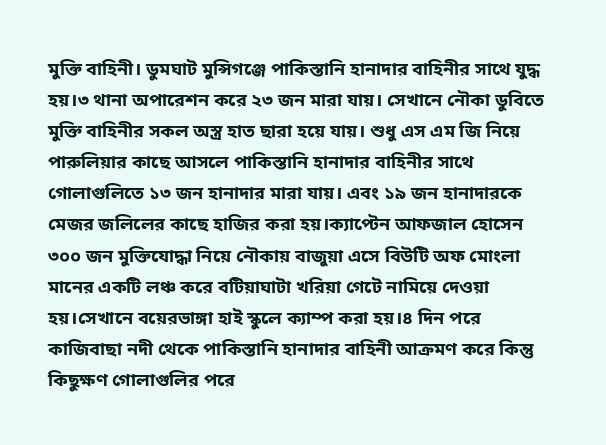মুক্তি বাহিনী। ডুমঘাট মুন্সিগঞ্জে পাকিস্তানি হানাদার বাহিনীর সাথে যুদ্ধ হয়।৩ থানা অপারেশন করে ২৩ জন মারা যায়। সেখানে নৌকা ডুবিতে মুক্তি বাহিনীর সকল অস্ত্র হাত ছারা হয়ে যায়। শুধু এস এম জি নিয়ে পারুলিয়ার কাছে আসলে পাকিস্তানি হানাদার বাহিনীর সাথে গোলাগুলিতে ১৩ জন হানাদার মারা যায়। এবং ১৯ জন হানাদারকে মেজর জলিলের কাছে হাজির করা হয়।ক্যাপ্টেন আফজাল হোসেন ৩০০ জন মুক্তিযোদ্ধা নিয়ে নৌকায় বাজুয়া এসে বিউটি অফ মোংলা মানের একটি লঞ্চ করে বটিয়াঘাটা খরিয়া গেটে নামিয়ে দেওয়া হয়।সেখানে বয়েরভাঙ্গা হাই স্কুলে ক্যাম্প করা হয়।৪ দিন পরে কাজিবাছা নদী থেকে পাকিস্তানি হানাদার বাহিনী আক্রমণ করে কিন্তু কিছুক্ষণ গোলাগুলির পরে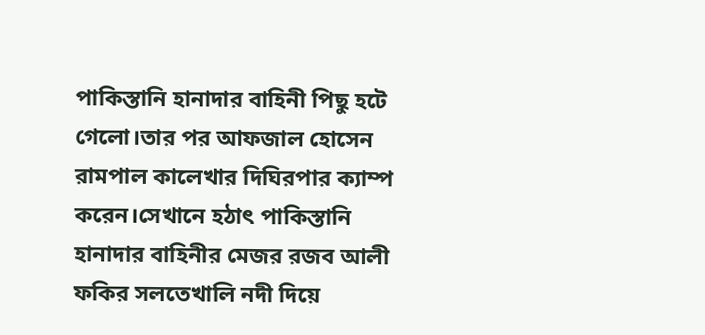পাকিস্তানি হানাদার বাহিনী পিছু হটে গেলো।তার পর আফজাল হোসেন রামপাল কালেখার দিঘিরপার ক্যাম্প করেন।সেখানে হঠাৎ পাকিস্তানি হানাদার বাহিনীর মেজর রজব আলী ফকির সলতেখালি নদী দিয়ে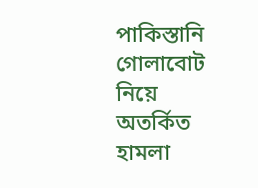পাকিস্তানি গোলাবোট নিয়ে অতর্কিত হামলা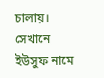চালায়। সেখানে ইউসুফ নামে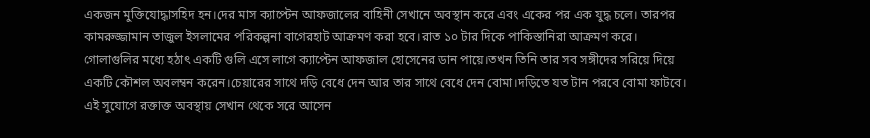একজন মুক্তিযোদ্ধাসহিদ হন।দের মাস ক্যাপ্টেন আফজালের বাহিনী সেখানে অবস্থান করে এবং একের পর এক যুদ্ধ চলে। তারপর কামরুজ্জামান তাজুল ইসলামের পরিকল্পনা বাগেরহাট আক্রমণ করা হবে।রাত ১০ টার দিকে পাকিস্তানিরা আক্রমণ করে। গোলাগুলির মধ্যে হঠাৎ একটি গুলি এসে লাগে ক্যাপ্টেন আফজাল হোসেনের ডান পায়ে।তখন তিনি তার সব সঙ্গীদের সরিয়ে দিয়ে একটি কৌশল অবলম্বন করেন।চেয়ারের সাথে দড়ি বেধে দেন আর তার সাথে বেধে দেন বোমা।দড়িতে যত টান পরবে বোমা ফাটবে। এই সুযোগে রক্তাক্ত অবস্থায় সেখান থেকে সরে আসেন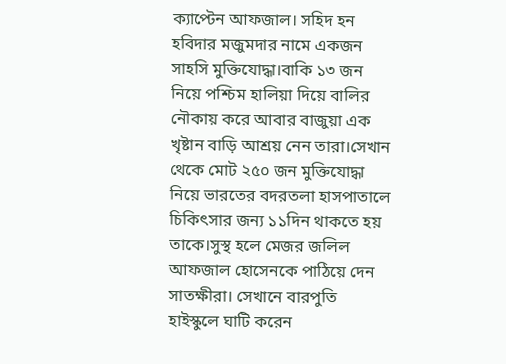ক্যাপ্টেন আফজাল। সহিদ হন হবিদার মজুমদার নামে একজন সাহসি মুক্তিযোদ্ধা।বাকি ১৩ জন নিয়ে পশ্চিম হালিয়া দিয়ে বালির নৌকায় করে আবার বাজুয়া এক খৃষ্টান বাড়ি আশ্রয় নেন তারা।সেখান থেকে মোট ২৫০ জন মুক্তিযোদ্ধা নিয়ে ভারতের বদরতলা হাসপাতালে চিকিৎসার জন্য ১১দিন থাকতে হয় তাকে।সুস্থ হলে মেজর জলিল আফজাল হোসেনকে পাঠিয়ে দেন সাতক্ষীরা। সেখানে বারপুতি হাইস্কুলে ঘাটি করেন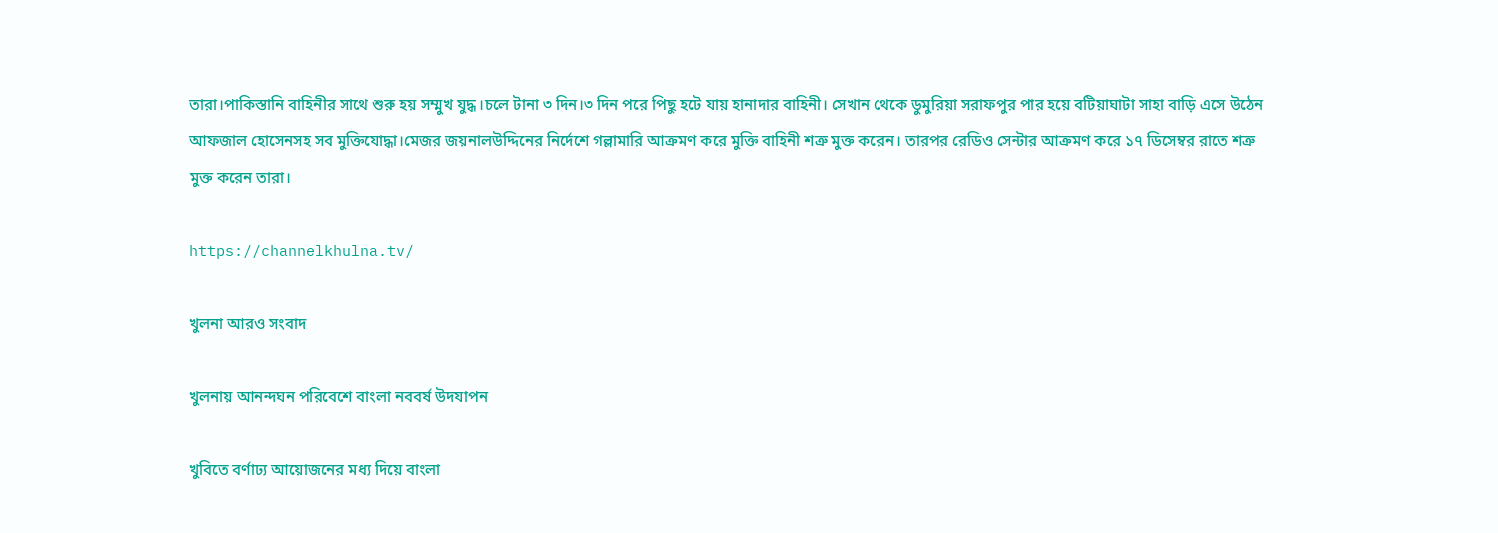তারা।পাকিস্তানি বাহিনীর সাথে শুরু হয় সম্মুখ যুদ্ধ।চলে টানা ৩ দিন।৩ দিন পরে পিছু হটে যায় হানাদার বাহিনী। সেখান থেকে ডুমুরিয়া সরাফপুর পার হয়ে বটিয়াঘাটা সাহা বাড়ি এসে উঠেন আফজাল হোসেনসহ সব মুক্তিযোদ্ধা।মেজর জয়নালউদ্দিনের নির্দেশে গল্লামারি আক্রমণ করে মুক্তি বাহিনী শত্রু মুক্ত করেন। তারপর রেডিও সেন্টার আক্রমণ করে ১৭ ডিসেম্বর রাতে শত্রু মুক্ত করেন তারা।

https://channelkhulna.tv/

খুলনা আরও সংবাদ

খুলনায় আনন্দঘন পরিবেশে বাংলা নববর্ষ উদযাপন

খুবিতে বর্ণাঢ্য আয়োজনের মধ্য দিয়ে বাংলা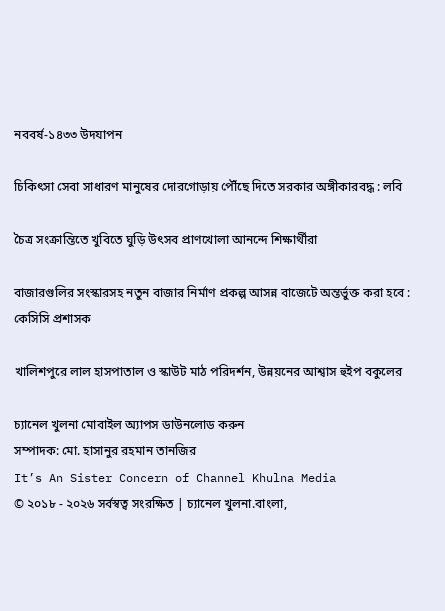নববর্ষ-১৪৩৩ উদযাপন

চিকিৎসা সেবা সাধারণ মানুষের দোরগোড়ায় পৌঁছে দিতে সরকার অঙ্গীকারবদ্ধ : লবি

চৈত্র সংক্রান্তিতে খুবিতে ঘুড়ি উৎসব প্রাণখোলা আনন্দে শিক্ষার্থীরা

বাজারগুলির সংস্কারসহ নতুন বাজার নির্মাণ প্রকল্প আসন্ন বাজেটে অন্তর্ভুক্ত করা হবে : কেসিসি প্রশাসক

খালিশপুরে লাল হাসপাতাল ও স্কাউট মাঠ পরিদর্শন, উন্নয়নের আশ্বাস হুইপ বকুলের

চ্যানেল খুলনা মোবাইল অ্যাপস ডাউনলোড করুন
সম্পাদক: মো. হাসানুর রহমান তানজির
It’s An Sister Concern of Channel Khulna Media
© ২০১৮ - ২০২৬ সর্বস্বত্ব সংরক্ষিত | চ্যানেল খুলনা.বাংলা,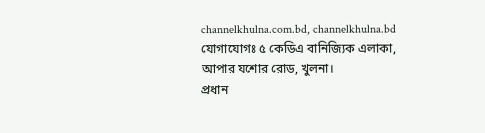channelkhulna.com.bd, channelkhulna.bd
যোগাযোগঃ ৫ কেডিএ বানিজ্যিক এলাকা, আপার যশোর রোড, খুলনা।
প্রধান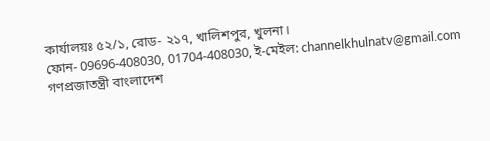কার্যালয়ঃ ৫২/১, রোড- ২১৭, খালিশপুর, খুলনা।
ফোন- 09696-408030, 01704-408030, ই-মেইল: channelkhulnatv@gmail.com
গণপ্রজাতন্ত্রী বাংলাদেশ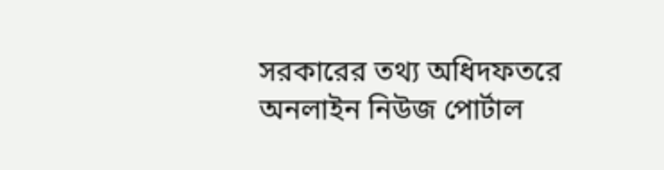সরকারের তথ্য অধিদফতরে অনলাইন নিউজ পোর্টাল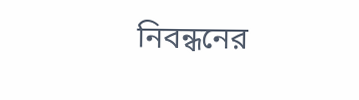নিবন্ধনের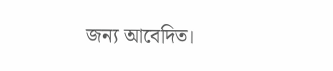জন্য আবেদিত।